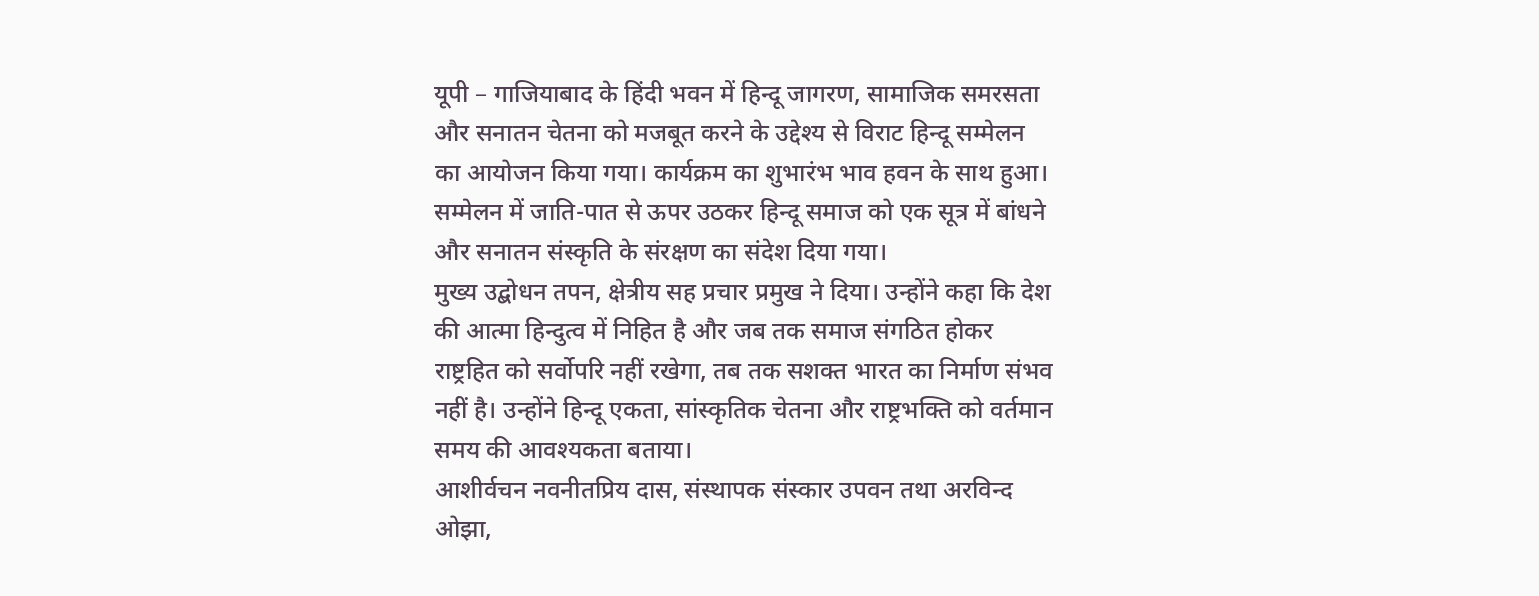यूपी – गाजियाबाद के हिंदी भवन में हिन्दू जागरण, सामाजिक समरसता और सनातन चेतना को मजबूत करने के उद्देश्य से विराट हिन्दू सम्मेलन का आयोजन किया गया। कार्यक्रम का शुभारंभ भाव हवन के साथ हुआ। सम्मेलन में जाति-पात से ऊपर उठकर हिन्दू समाज को एक सूत्र में बांधने और सनातन संस्कृति के संरक्षण का संदेश दिया गया।
मुख्य उद्बोधन तपन, क्षेत्रीय सह प्रचार प्रमुख ने दिया। उन्होंने कहा कि देश की आत्मा हिन्दुत्व में निहित है और जब तक समाज संगठित होकर राष्ट्रहित को सर्वोपरि नहीं रखेगा, तब तक सशक्त भारत का निर्माण संभव नहीं है। उन्होंने हिन्दू एकता, सांस्कृतिक चेतना और राष्ट्रभक्ति को वर्तमान समय की आवश्यकता बताया।
आशीर्वचन नवनीतप्रिय दास, संस्थापक संस्कार उपवन तथा अरविन्द ओझा,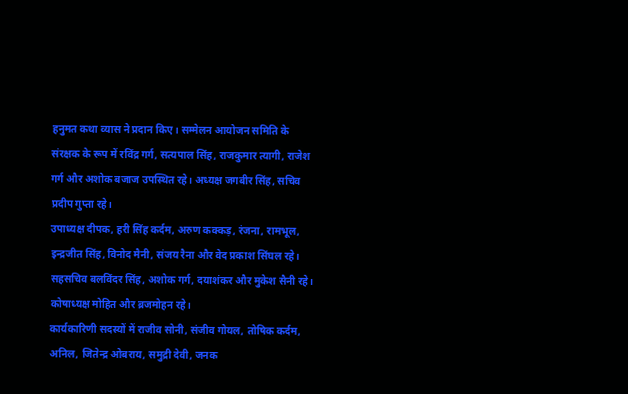हनुमत कथा व्यास ने प्रदान किए। सम्मेलन आयोजन समिति के संरक्षक के रूप में रविंद्र गर्ग, सत्यपाल सिंह, राजकुमार त्यागी, राजेश गर्ग और अशोक बजाज उपस्थित रहे। अध्यक्ष जगबीर सिंह, सचिव प्रदीप गुप्ता रहे।
उपाध्यक्ष दीपक, हरी सिंह कर्दम, अरुण कक्कड़, रंजना, रामभूल, इन्द्रजीत सिंह, विनोद मैनी, संजय रैना और वेद प्रकाश सिंघल रहे। सहसचिव बलविंदर सिंह, अशोक गर्ग, दयाशंकर और मुकेश सैनी रहे। कोषाध्यक्ष मोहित और ब्रजमोहन रहे।
कार्यकारिणी सदस्यों में राजीव सोनी, संजीव गोयल, तोषिक कर्दम, अनिल, जितेन्द्र ओबराय, समुद्री देवी, जनक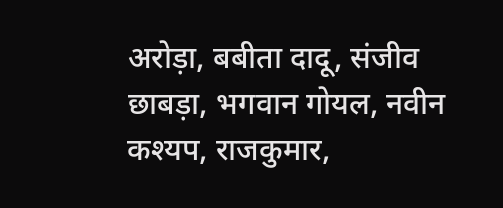अरोड़ा, बबीता दादू, संजीव छाबड़ा, भगवान गोयल, नवीन कश्यप, राजकुमार,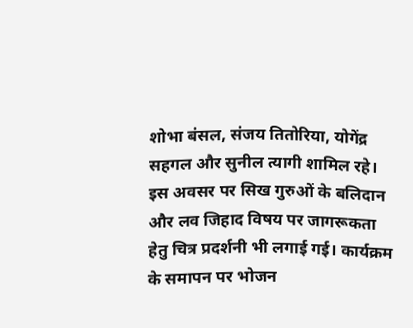शोभा बंसल, संजय तितोरिया, योगेंद्र सहगल और सुनील त्यागी शामिल रहे। इस अवसर पर सिख गुरुओं के बलिदान और लव जिहाद विषय पर जागरूकता हेतु चित्र प्रदर्शनी भी लगाई गई। कार्यक्रम के समापन पर भोजन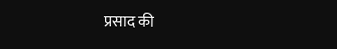प्रसाद की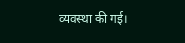व्यवस्था की गई।